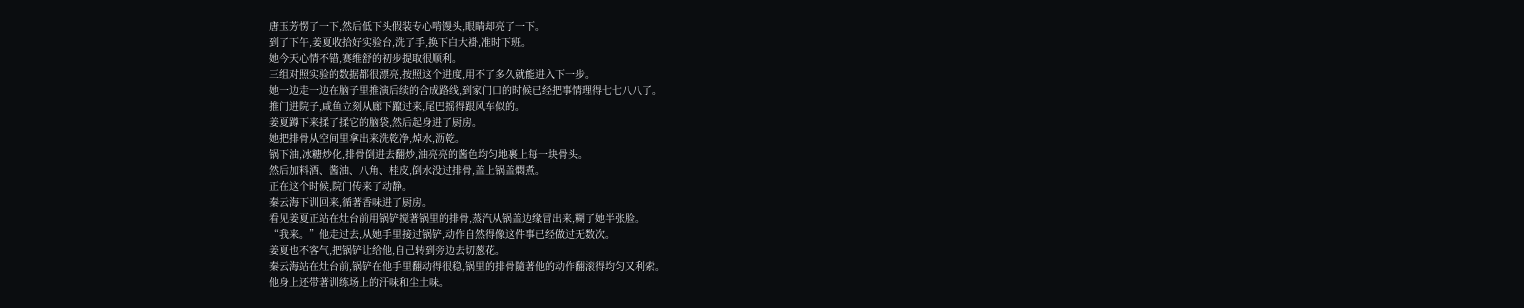唐玉芳愣了一下,然后低下头假装专心啃馒头,眼睛却亮了一下。
到了下午,姜夏收拾好实验台,洗了手,换下白大褂,准时下班。
她今天心情不错,赛维舒的初步提取很顺利。
三组对照实验的数据都很漂亮,按照这个进度,用不了多久就能进入下一步。
她一边走一边在脑子里推演后续的合成路线,到家门口的时候已经把事情理得七七八八了。
推门进院子,咸鱼立刻从廊下躥过来,尾巴摇得跟风车似的。
姜夏蹲下来揉了揉它的脑袋,然后起身进了厨房。
她把排骨从空间里拿出来洗乾净,焯水,沥乾。
锅下油,冰糖炒化,排骨倒进去翻炒,油亮亮的酱色均匀地裹上每一块骨头。
然后加料酒、酱油、八角、桂皮,倒水没过排骨,盖上锅盖燜煮。
正在这个时候,院门传来了动静。
秦云海下训回来,循著香味进了厨房。
看见姜夏正站在灶台前用锅铲搅著锅里的排骨,蒸汽从锅盖边缘冒出来,糊了她半张脸。
“我来。”他走过去,从她手里接过锅铲,动作自然得像这件事已经做过无数次。
姜夏也不客气,把锅铲让给他,自己转到旁边去切葱花。
秦云海站在灶台前,锅铲在他手里翻动得很稳,锅里的排骨隨著他的动作翻滚得均匀又利索。
他身上还带著训练场上的汗味和尘土味。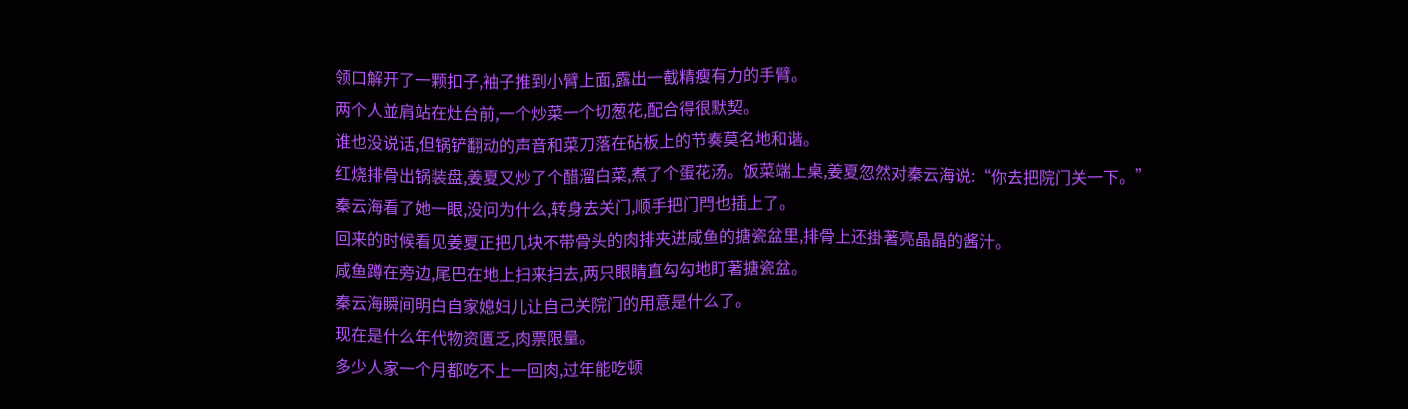领口解开了一颗扣子,袖子推到小臂上面,露出一截精瘦有力的手臂。
两个人並肩站在灶台前,一个炒菜一个切葱花,配合得很默契。
谁也没说话,但锅铲翻动的声音和菜刀落在砧板上的节奏莫名地和谐。
红烧排骨出锅装盘,姜夏又炒了个醋溜白菜,煮了个蛋花汤。饭菜端上桌,姜夏忽然对秦云海说:“你去把院门关一下。”
秦云海看了她一眼,没问为什么,转身去关门,顺手把门閂也插上了。
回来的时候看见姜夏正把几块不带骨头的肉排夹进咸鱼的搪瓷盆里,排骨上还掛著亮晶晶的酱汁。
咸鱼蹲在旁边,尾巴在地上扫来扫去,两只眼睛直勾勾地盯著搪瓷盆。
秦云海瞬间明白自家媳妇儿让自己关院门的用意是什么了。
现在是什么年代物资匱乏,肉票限量。
多少人家一个月都吃不上一回肉,过年能吃顿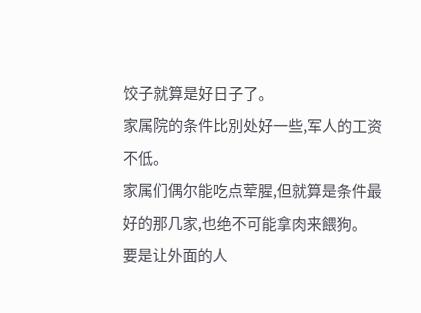饺子就算是好日子了。
家属院的条件比別处好一些,军人的工资不低。
家属们偶尔能吃点荤腥,但就算是条件最好的那几家,也绝不可能拿肉来餵狗。
要是让外面的人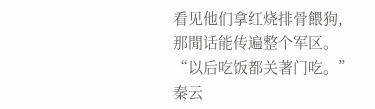看见他们拿红烧排骨餵狗,那閒话能传遍整个军区。
“以后吃饭都关著门吃。”秦云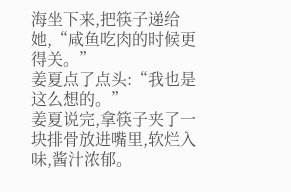海坐下来,把筷子递给她,“咸鱼吃肉的时候更得关。”
姜夏点了点头:“我也是这么想的。”
姜夏说完,拿筷子夹了一块排骨放进嘴里,软烂入味,酱汁浓郁。